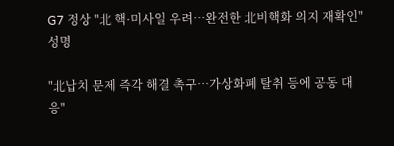G7 정상 "北 핵·미사일 우려…완전한 北비핵화 의지 재확인" 성명

"北납치 문제 즉각 해결 촉구…가상화폐 탈취 등에 공동 대응"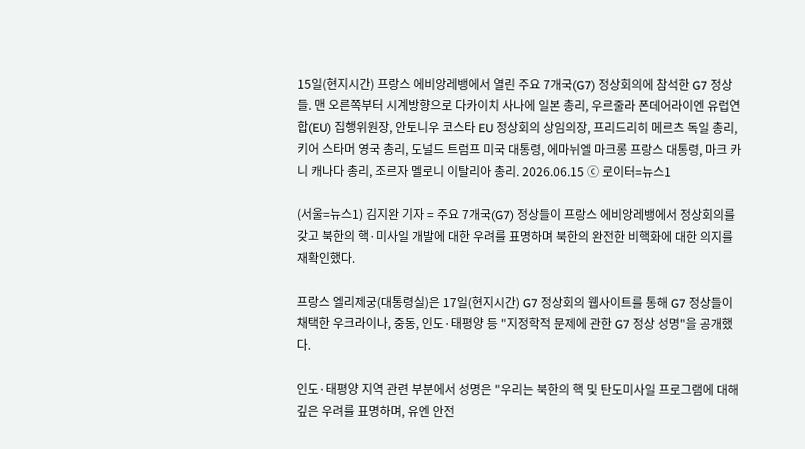15일(현지시간) 프랑스 에비앙레뱅에서 열린 주요 7개국(G7) 정상회의에 참석한 G7 정상들. 맨 오른쪽부터 시계방향으로 다카이치 사나에 일본 총리, 우르줄라 폰데어라이엔 유럽연합(EU) 집행위원장, 안토니우 코스타 EU 정상회의 상임의장, 프리드리히 메르츠 독일 총리, 키어 스타머 영국 총리, 도널드 트럼프 미국 대통령, 에마뉘엘 마크롱 프랑스 대통령, 마크 카니 캐나다 총리, 조르자 멜로니 이탈리아 총리. 2026.06.15 ⓒ 로이터=뉴스1

(서울=뉴스1) 김지완 기자 = 주요 7개국(G7) 정상들이 프랑스 에비앙레뱅에서 정상회의를 갖고 북한의 핵·미사일 개발에 대한 우려를 표명하며 북한의 완전한 비핵화에 대한 의지를 재확인했다.

프랑스 엘리제궁(대통령실)은 17일(현지시간) G7 정상회의 웹사이트를 통해 G7 정상들이 채택한 우크라이나, 중동, 인도·태평양 등 "지정학적 문제에 관한 G7 정상 성명"을 공개했다.

인도·태평양 지역 관련 부분에서 성명은 "우리는 북한의 핵 및 탄도미사일 프로그램에 대해 깊은 우려를 표명하며, 유엔 안전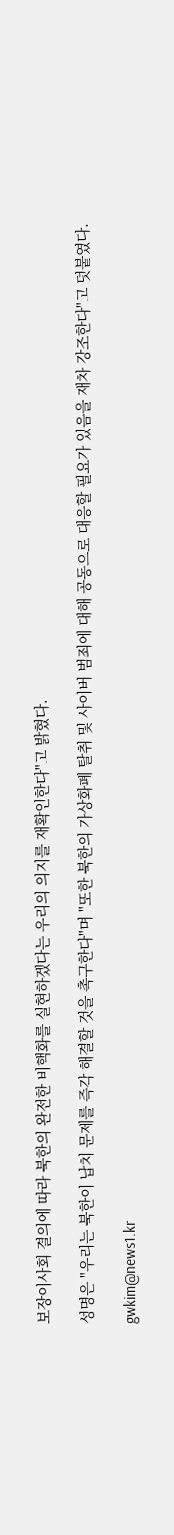보장이사회 결의에 따라 북한의 완전한 비핵화를 실현하겠다는 우리의 의지를 재확인한다"고 밝혔다.

성명은 "우리는 북한이 납치 문제를 즉각 해결할 것을 촉구한다"며 "또한 북한의 가상화폐 탈취 및 사이버 범죄에 대해 공동으로 대응할 필요가 있음을 재차 강조한다"고 덧붙였다.

gwkim@news1.kr